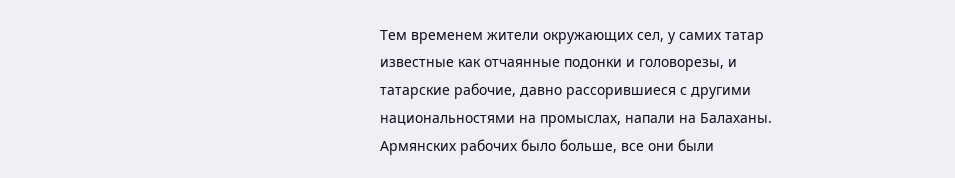Тем временем жители окружающих сел, у самих татар известные как отчаянные подонки и головорезы, и татарские рабочие, давно рассорившиеся с другими национальностями на промыслах, напали на Балаханы. Армянских рабочих было больше, все они были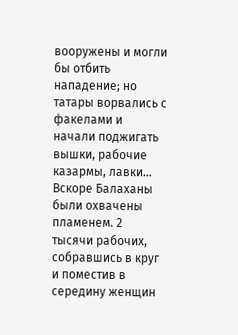вооружены и могли бы отбить нападение; но татары ворвались с факелами и начали поджигать вышки, рабочие казармы, лавки… Вскоре Балаханы были охвачены пламенем. 2 тысячи рабочих, собравшись в круг и поместив в середину женщин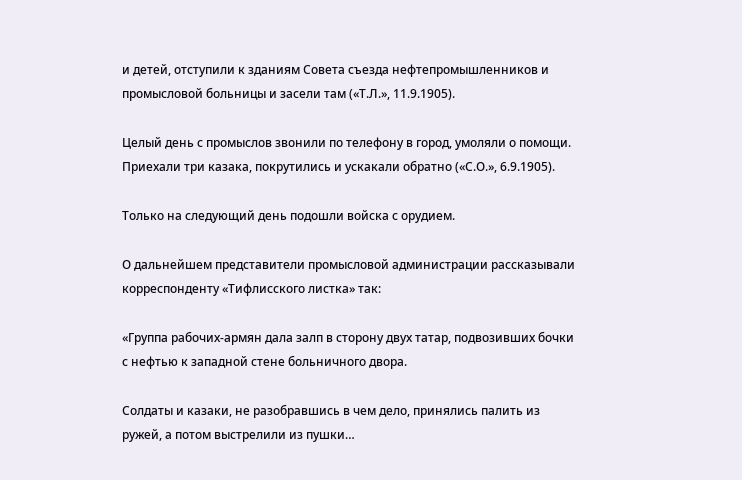и детей, отступили к зданиям Совета съезда нефтепромышленников и промысловой больницы и засели там («Т.Л.», 11.9.1905).

Целый день с промыслов звонили по телефону в город, умоляли о помощи. Приехали три казака, покрутились и ускакали обратно («С.О.», 6.9.1905).

Только на следующий день подошли войска с орудием.

О дальнейшем представители промысловой администрации рассказывали корреспонденту «Тифлисского листка» так:

«Группа рабочих-армян дала залп в сторону двух татар, подвозивших бочки с нефтью к западной стене больничного двора.

Солдаты и казаки, не разобравшись в чем дело, принялись палить из ружей, а потом выстрелили из пушки…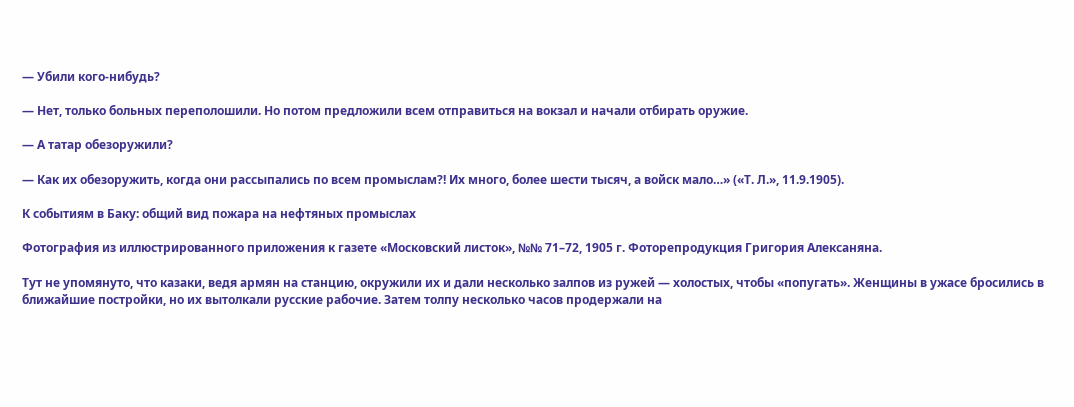— Убили кого-нибудь?

— Нет, только больных переполошили. Но потом предложили всем отправиться на вокзал и начали отбирать оружие.

— А татар обезоружили?

— Как их обезоружить, когда они рассыпались по всем промыслам?! Их много, более шести тысяч, а войск мало…» («Т. Л.», 11.9.1905).

К событиям в Баку: общий вид пожара на нефтяных промыслах

Фотография из иллюстрированного приложения к газете «Московский листок», №№ 71–72, 1905 г. Фоторепродукция Григория Алексаняна.

Тут не упомянуто, что казаки, ведя армян на станцию, окружили их и дали несколько залпов из ружей — холостых, чтобы «попугать». Женщины в ужасе бросились в ближайшие постройки, но их вытолкали русские рабочие. Затем толпу несколько часов продержали на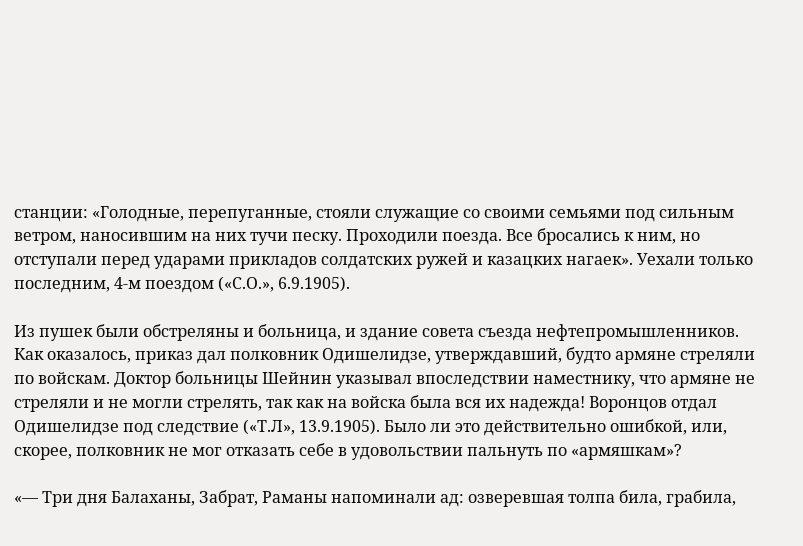станции: «Голодные, перепуганные, стояли служащие со своими семьями под сильным ветром, наносившим на них тучи песку. Проходили поезда. Все бросались к ним, но отступали перед ударами прикладов солдатских ружей и казацких нагаек». Уехали только последним, 4-м поездом («С.О.», 6.9.1905).

Из пушек были обстреляны и больница, и здание совета съезда нефтепромышленников. Как оказалось, приказ дал полковник Одишелидзе, утверждавший, будто армяне стреляли по войскам. Доктор больницы Шейнин указывал впоследствии наместнику, что армяне не стреляли и не могли стрелять, так как на войска была вся их надежда! Воронцов отдал Одишелидзе под следствие («Т.Л», 13.9.1905). Было ли это действительно ошибкой, или, скорее, полковник не мог отказать себе в удовольствии пальнуть по «армяшкам»?

«— Три дня Балаханы, Забрат, Раманы напоминали ад: озверевшая толпа била, грабила,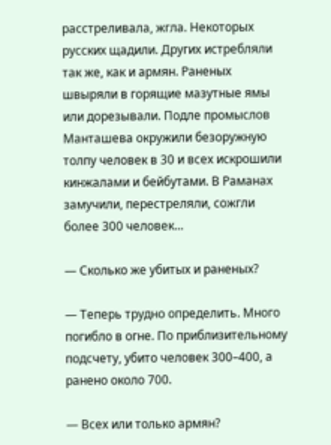расстреливала, жгла. Некоторых русских щадили. Других истребляли так же, как и армян. Раненых швыряли в горящие мазутные ямы или дорезывали. Подле промыслов Манташева окружили безоружную толпу человек в 30 и всех искрошили кинжалами и бейбутами. В Раманах замучили, перестреляли, сожгли более 300 человек…

— Сколько же убитых и раненых?

— Теперь трудно определить. Много погибло в огне. По приблизительному подсчету, убито человек 300–400, а ранено около 700.

— Всех или только армян?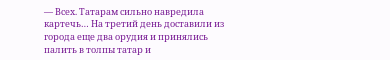— Всех. Татарам сильно навредила картечь… На третий день доставили из города еще два орудия и принялись палить в толпы татар и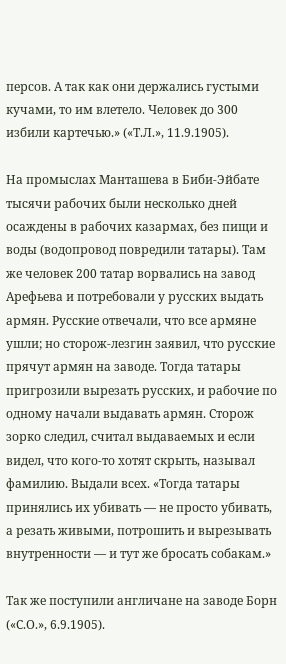персов. А так как они держались густыми кучами, то им влетело. Человек до 300 избили картечью.» («Т.Л.», 11.9.1905).

На промыслах Манташева в Биби-Эйбате тысячи рабочих были несколько дней осаждены в рабочих казармах, без пищи и воды (водопровод повредили татары). Там же человек 200 татар ворвались на завод Арефьева и потребовали у русских выдать армян. Русские отвечали, что все армяне ушли; но сторож-лезгин заявил, что русские прячут армян на заводе. Тогда татары пригрозили вырезать русских, и рабочие по одному начали выдавать армян. Сторож зорко следил, считал выдаваемых и если видел, что кого-то хотят скрыть, называл фамилию. Выдали всех. «Тогда татары принялись их убивать — не просто убивать, а резать живыми, потрошить и вырезывать внутренности — и тут же бросать собакам.»

Так же поступили англичане на заводе Борн («С.О.», 6.9.1905).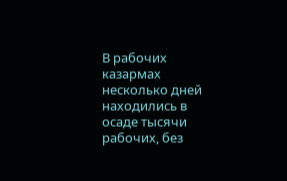В рабочих казармах несколько дней находились в осаде тысячи рабочих, без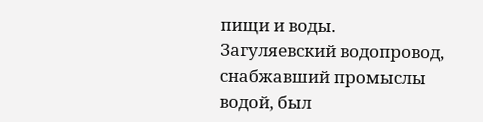пищи и воды. Загуляевский водопровод, снабжавший промыслы водой, был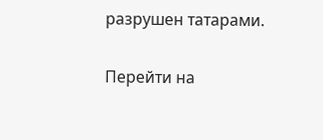разрушен татарами.

Перейти на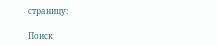страницу:

Поиск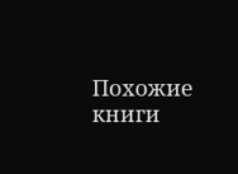Похожие книги